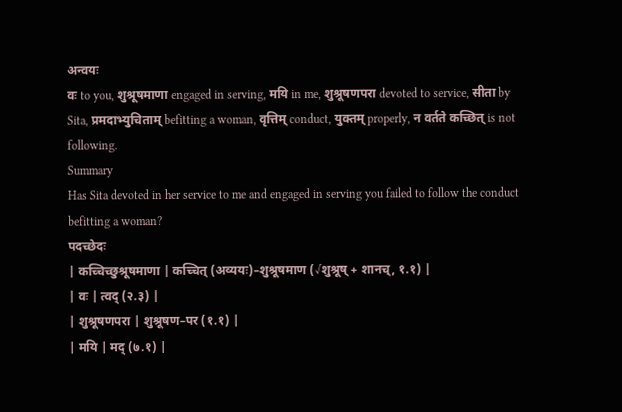अन्वयः
वः to you, शुश्रूषमाणा engaged in serving, मयि in me, शुश्रूषणपरा devoted to service, सीता by Sita, प्रमदाभ्युचिताम् befitting a woman, वृत्तिम् conduct, युक्तम् properly, न वर्तते कच्छित् is not following.
Summary
Has Sita devoted in her service to me and engaged in serving you failed to follow the conduct befitting a woman?
पदच्छेदः
| कच्चिच्छुश्रूषमाणा | कच्चित् (अव्ययः)–शुश्रूषमाण (√शुश्रूष् + शानच्, १.१) |
| वः | त्वद् (२.३) |
| शुश्रूषणपरा | शुश्रूषण–पर (१.१) |
| मयि | मद् (७.१) |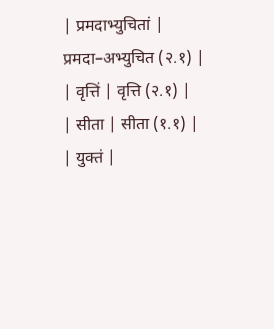| प्रमदाभ्युचितां | प्रमदा–अभ्युचित (२.१) |
| वृत्तिं | वृत्ति (२.१) |
| सीता | सीता (१.१) |
| युक्तं |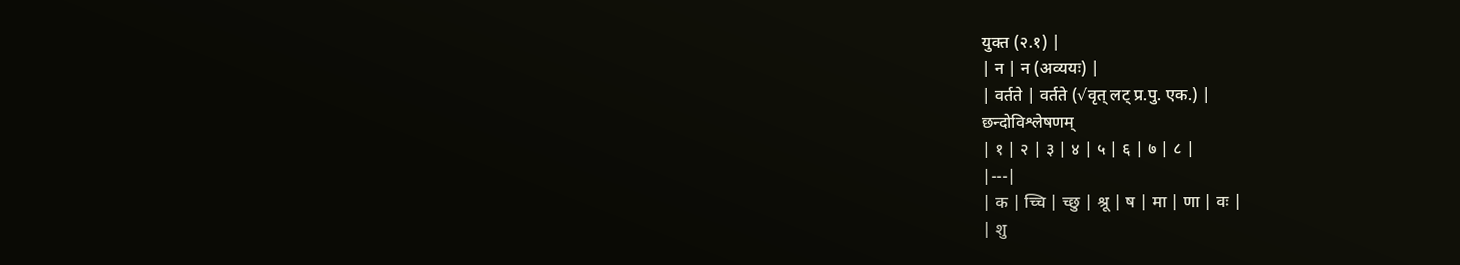युक्त (२.१) |
| न | न (अव्ययः) |
| वर्तते | वर्तते (√वृत् लट् प्र.पु. एक.) |
छन्दोविश्लेषणम्
| १ | २ | ३ | ४ | ५ | ६ | ७ | ८ |
|---|
| क | च्चि | च्छु | श्रू | ष | मा | णा | वः |
| शु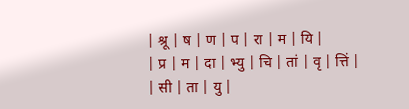| श्रू | ष | ण | प | रा | म | यि |
| प्र | म | दा | भ्यु | चि | तां | वृ | त्तिं |
| सी | ता | यु |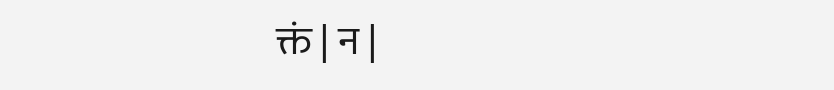क्तं | न |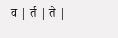व | र्त | ते |